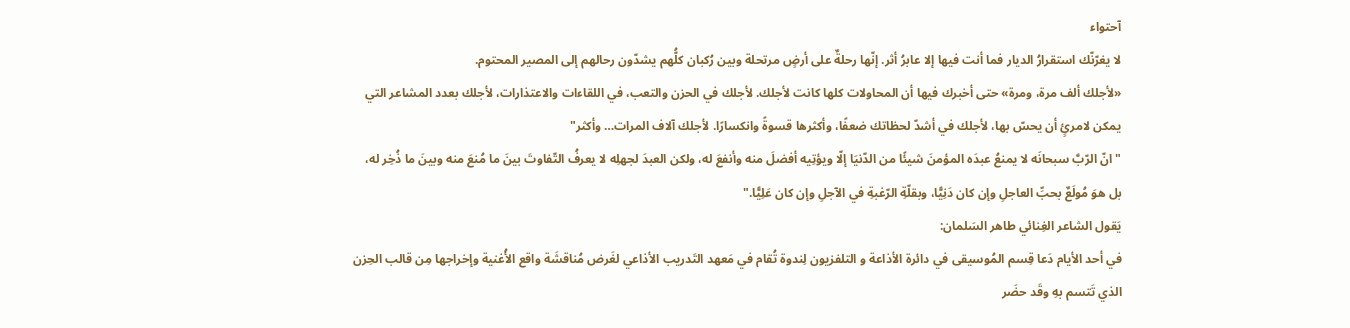آحتواء
لا يغرّنّك استقرارُ الديار فما أنت فيها إلا عابرُ أثر. إنّها رحلةٌ على أرضٍ مرتحلة وبين رُكبان كلُّهم يشدّون رحالهم إلى المصير المحتوم.
«لأجلك ألف مرة، ومرة» حتى أخبرك فيها أن المحاولات كلها كانت لأجلك. لأجلك في الحزن والتعب، في اللقاءات والاعتذارات، لأجلك بعدد المشاعر التي يمكن لامرئٍ أن يحسّ بها، لأجلك في أشدّ لحظاتك ضعفًا، وأكثرها قسوةً وانكسارًا. لأجلك آلاف المرات… وأكثر"
"انّ الرّبَّ سبحانَه لا يمنعُ عبدَه المؤمنَ شيئًا من الدّنيَا إلّا ويؤتِيه أفضلَ منه وأنفعَ له، ولكن العبدَ لجهلِه لا يعرفُ التّفاوتَ بينَ ما مُنعَ منه وبينَ ما ذُخِر له، بل هوَ مُولَعٌ بحبِّ العاجلِ وإن كان دَنِيًّا، وبقلّةِ الرّغبةِ في الآجلِ وإن كان عَلِيًّا."
يَقول الشاعر الغِنائي طاهر السَلمان:
في أحد الأيام دَعا قِسم المُوسيقى في دائرة الأذاعة و التلفزيون لِندوة تُقام في مَعهد التَدريب الأذاعي لغَرض مُناقشَة واقع الأُغنية وإخراجها مِن قالب الحِزن الذي تَتسم بهِ وقَد حضَر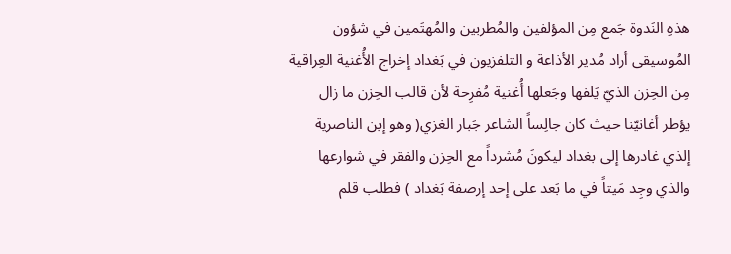هذهِ النَدوة جَمع مِن المؤلفين والمُطربين والمُهتَمين في شؤون المُوسيقى أراد مُدير الأذاعة و التلفزيون في بَغداد إخراج الأُغنية العِراقية مِن الحِزن الذيّ يَلفها وجَعلها أُغنية مُفرِحة لأن قالب الحِزن ما زال يؤطر أغانيّنا حيث كان جالِساً الشاعر جَبار الغزي( وهو إبن الناصرية إلذي غادرها إلى بغداد ليكونَ مُشرداً مع الحِزن والفقر في شوارعها والذي وجِد مَيتاً في ما بَعد على إحد إرصفة بَغداد ) فطلب قلم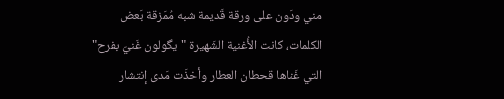مني ودَون على ورقة قَديمة شبه مُمَزقة بَعض الكلمات، كانت الأُغنية الشَهيرة "يگولون غَنيّ بفرح" التي غَناها قحطان العطار وأخذَت مَدى إنتشار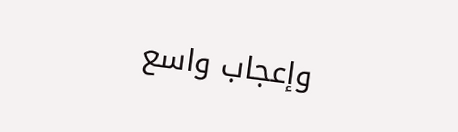وإعجاب واسع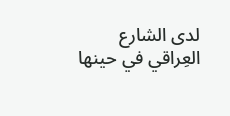لدى الشارع العِراقي في حينها